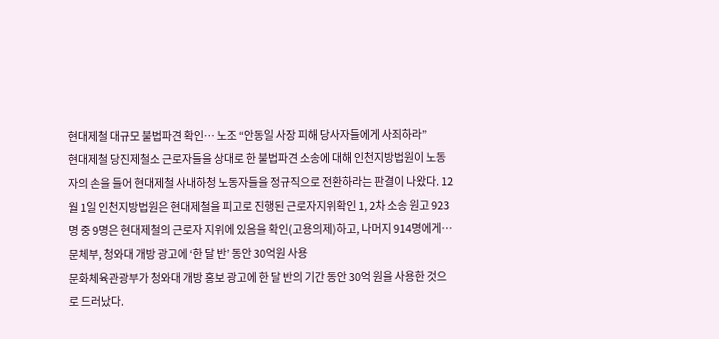현대제철 대규모 불법파견 확인… 노조 “안동일 사장 피해 당사자들에게 사죄하라”
현대제철 당진제철소 근로자들을 상대로 한 불법파견 소송에 대해 인천지방법원이 노동자의 손을 들어 현대제철 사내하청 노동자들을 정규직으로 전환하라는 판결이 나왔다. 12월 1일 인천지방법원은 현대제철을 피고로 진행된 근로자지위확인 1, 2차 소송 원고 923명 중 9명은 현대제철의 근로자 지위에 있음을 확인(고용의제)하고, 나머지 914명에게…
문체부, 청와대 개방 광고에 ‘한 달 반’ 동안 30억원 사용
문화체육관광부가 청와대 개방 홍보 광고에 한 달 반의 기간 동안 30억 원을 사용한 것으로 드러났다.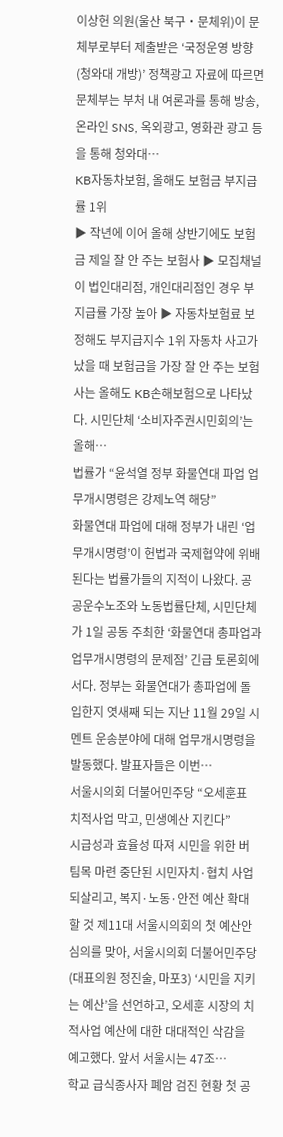이상헌 의원(울산 북구・문체위)이 문체부로부터 제출받은 ‘국정운영 방향(청와대 개방)’ 정책광고 자료에 따르면 문체부는 부처 내 여론과를 통해 방송, 온라인 SNS, 옥외광고, 영화관 광고 등을 통해 청와대…
KB자동차보험, 올해도 보험금 부지급률 1위
▶ 작년에 이어 올해 상반기에도 보험금 제일 잘 안 주는 보험사 ▶ 모집채널이 법인대리점, 개인대리점인 경우 부지급률 가장 높아 ▶ 자동차보험료 보정해도 부지급지수 1위 자동차 사고가 났을 때 보험금을 가장 잘 안 주는 보험사는 올해도 KB손해보험으로 나타났다. 시민단체 ‘소비자주권시민회의’는 올해…
법률가 “윤석열 정부 화물연대 파업 업무개시명령은 강제노역 해당”
화물연대 파업에 대해 정부가 내린 ‘업무개시명령’이 헌법과 국제협약에 위배된다는 법률가들의 지적이 나왔다. 공공운수노조와 노동법률단체, 시민단체가 1일 공동 주최한 ‘화물연대 총파업과 업무개시명령의 문제점’ 긴급 토론회에서다. 정부는 화물연대가 총파업에 돌입한지 엿새째 되는 지난 11월 29일 시멘트 운송분야에 대해 업무개시명령을 발동했다. 발표자들은 이번…
서울시의회 더불어민주당 “오세훈표 치적사업 막고, 민생예산 지킨다”
시급성과 효율성 따져 시민을 위한 버팀목 마련 중단된 시민자치·협치 사업 되살리고, 복지·노동·안전 예산 확대할 것 제11대 서울시의회의 첫 예산안 심의를 맞아, 서울시의회 더불어민주당(대표의원 정진술, 마포3) ‘시민을 지키는 예산’을 선언하고, 오세훈 시장의 치적사업 예산에 대한 대대적인 삭감을 예고했다. 앞서 서울시는 47조…
학교 급식종사자 폐암 검진 현황 첫 공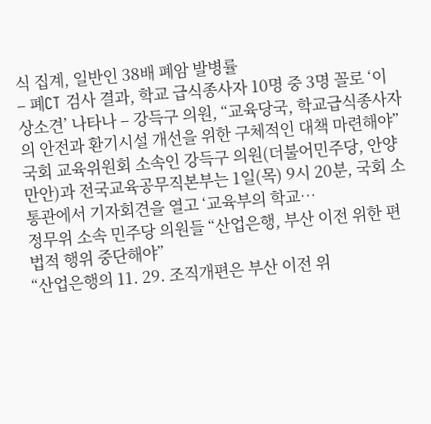식 집계, 일반인 38배 폐암 발병률
– 폐CT 검사 결과, 학교 급식종사자 10명 중 3명 꼴로 ‘이상소견’ 나타나 – 강득구 의원, “교육당국, 학교급식종사자의 안전과 환기시설 개선을 위한 구체적인 대책 마련해야” 국회 교육위원회 소속인 강득구 의원(더불어민주당, 안양만안)과 전국교육공무직본부는 1일(목) 9시 20분, 국회 소통관에서 기자회견을 열고 ‘교육부의 학교…
정무위 소속 민주당 의원들 “산업은행, 부산 이전 위한 편법적 행위 중단해야”
“산업은행의 11. 29. 조직개편은 부산 이전 위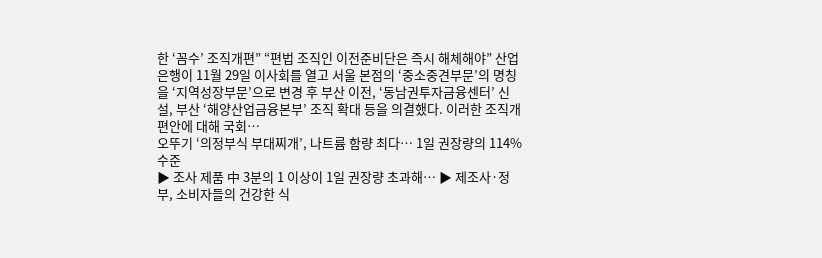한 ‘꼼수’ 조직개편” “편법 조직인 이전준비단은 즉시 해체해야” 산업은행이 11월 29일 이사회를 열고 서울 본점의 ‘중소중견부문’의 명칭을 ‘지역성장부문’으로 변경 후 부산 이전, ‘동남권투자금융센터’ 신설, 부산 ‘해양산업금융본부’ 조직 확대 등을 의결했다. 이러한 조직개편안에 대해 국회…
오뚜기 ‘의정부식 부대찌개’, 나트륨 함량 최다… 1일 권장량의 114% 수준
▶ 조사 제품 中 3분의 1 이상이 1일 권장량 초과해… ▶ 제조사·정부, 소비자들의 건강한 식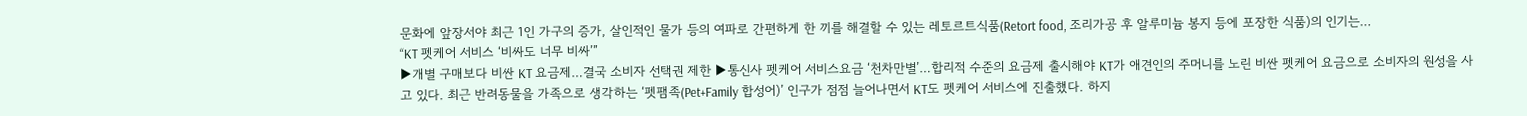문화에 앞장서야 최근 1인 가구의 증가, 살인적인 물가 등의 여파로 간편하게 한 끼를 해결할 수 있는 레토르트식품(Retort food, 조리가공 후 알루미늄 봉지 등에 포장한 식품)의 인기는…
“KT 펫케어 서비스 ‘비싸도 너무 비싸’”
▶개별 구매보다 비싼 KT 요금제…결국 소비자 선택권 제한 ▶통신사 펫케어 서비스요금 ‘천차만별’…합리적 수준의 요금제 출시해야 KT가 애견인의 주머니를 노린 비싼 펫케어 요금으로 소비자의 원성을 사고 있다. 최근 반려동물을 가족으로 생각하는 ‘펫팸족(Pet+Family 합성어)’ 인구가 점점 늘어나면서 KT도 펫케어 서비스에 진출했다. 하지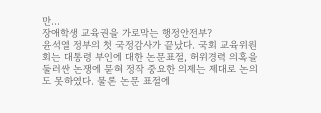만…
장애학생 교육권을 가로막는 행정안전부?
윤석열 정부의 첫 국정감사가 끝났다. 국회 교육위원회는 대통령 부인에 대한 논문표절, 허위경력 의혹을 둘러싼 논쟁에 묻혀 정작 중요한 의제는 제대로 논의도 못하였다. 물론 논문 표절에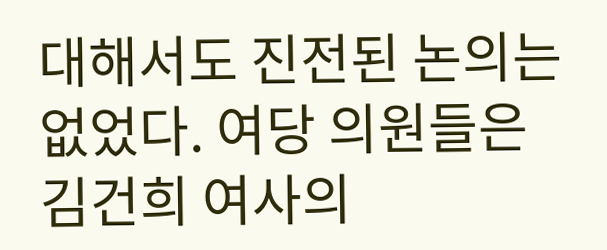대해서도 진전된 논의는 없었다. 여당 의원들은 김건희 여사의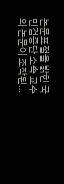논문표절을 밝힌 국민검증단 소속 교수의 논문이 조작된…